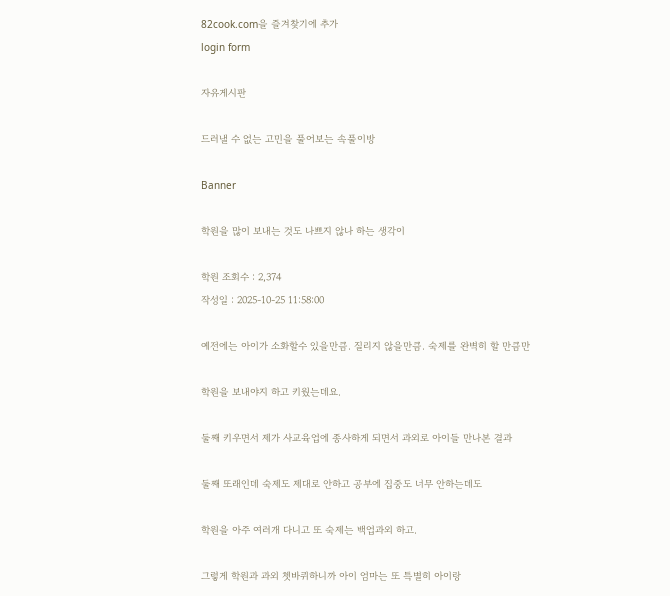82cook.com을 즐겨찾기에 추가
login form

자유게시판

드러낼 수 없는 고민을 풀어보는 속풀이방

Banner

학원을 많이 보내는 것도 나쁘지 않나 하는 생각이

학원 조회수 : 2,374
작성일 : 2025-10-25 11:58:00

예전에는 아이가 소화할수 있을만큼. 질리지 않을만큼. 숙제를 완벽히 할 만큼만

학원을 보내야지 하고 키웠는데요.

둘째 키우면서 제가 사교육업에 종사하게 되면서 과외로 아이들 만나본 결과

둘째 또래인데 숙제도 제대로 안하고 공부에 집중도 너무 안하는데도

학원을 아주 여러개 다니고 또 숙제는 백업과외 하고.

그렇게 학원과 과외 쳇바퀴하니까 아이 엄마는 또 특별히 아이랑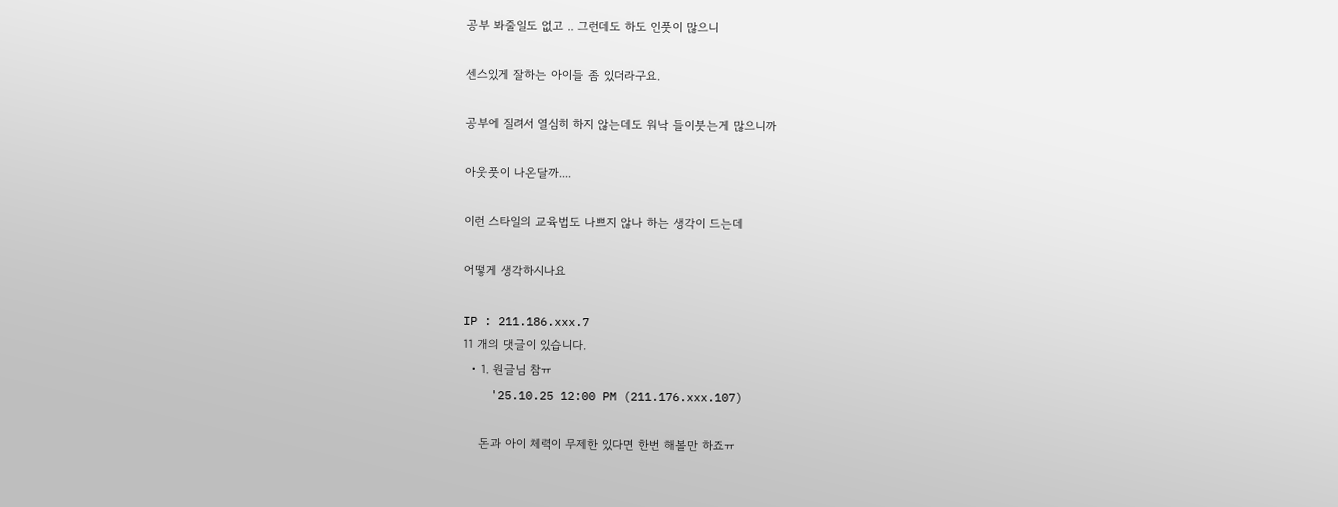공부 봐줄일도 없고 .. 그런데도 하도 인풋이 많으니

센스있게 잘하는 아이들 좀 있더라구요.

공부에 질려서 열심히 하지 않는데도 워낙 들이붓는게 많으니까

아웃풋이 나온달까....

이런 스타일의 교육법도 나쁘지 않나 하는 생각이 드는데

어떻게 생각하시나요

IP : 211.186.xxx.7
11 개의 댓글이 있습니다.
  • 1. 원글님 참ㅠ
    '25.10.25 12:00 PM (211.176.xxx.107)

    돈과 아이 체력이 무제한 있다면 한번 해볼만 하죠ㅠ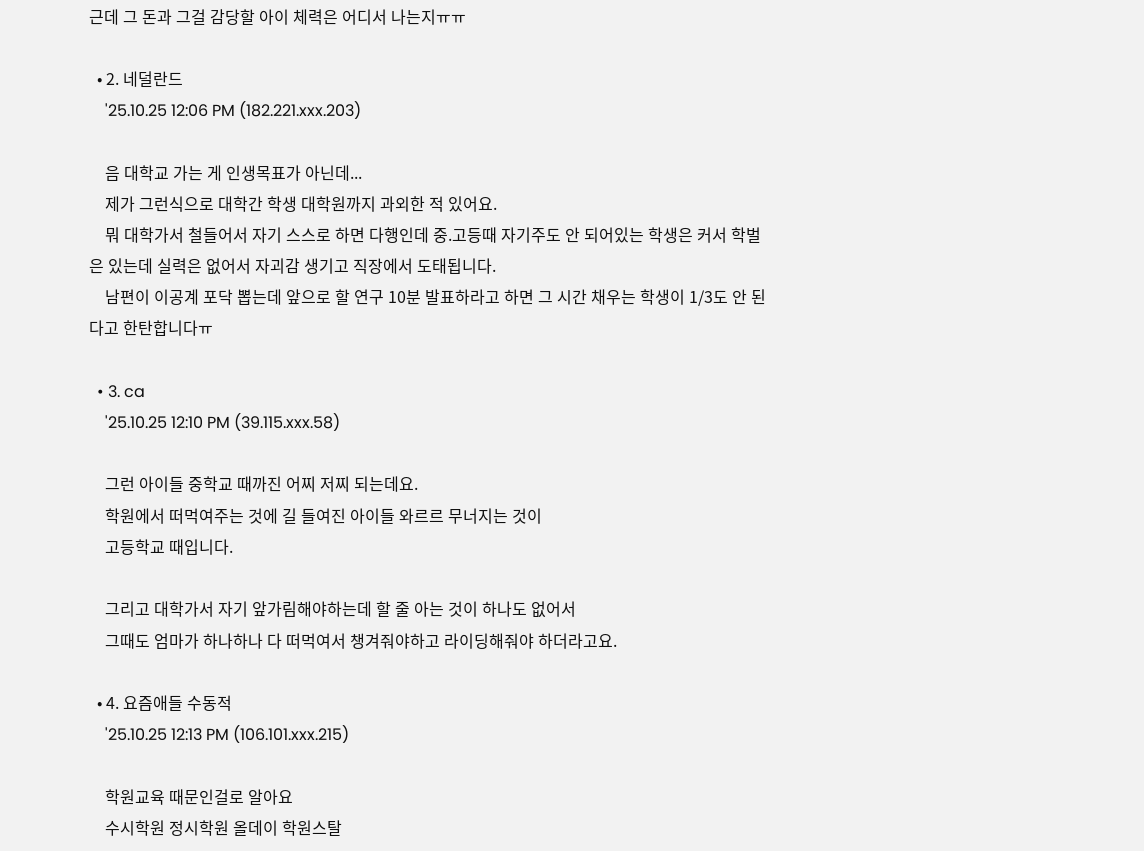근데 그 돈과 그걸 감당할 아이 체력은 어디서 나는지ㅠㅠ

  • 2. 네덜란드
    '25.10.25 12:06 PM (182.221.xxx.203)

    음 대학교 가는 게 인생목표가 아닌데...
    제가 그런식으로 대학간 학생 대학원까지 과외한 적 있어요.
    뭐 대학가서 철들어서 자기 스스로 하면 다행인데 중.고등때 자기주도 안 되어있는 학생은 커서 학벌은 있는데 실력은 없어서 자괴감 생기고 직장에서 도태됩니다.
    남편이 이공계 포닥 뽑는데 앞으로 할 연구 10분 발표하라고 하면 그 시간 채우는 학생이 1/3도 안 된다고 한탄합니다ㅠ

  • 3. ca
    '25.10.25 12:10 PM (39.115.xxx.58)

    그런 아이들 중학교 때까진 어찌 저찌 되는데요.
    학원에서 떠먹여주는 것에 길 들여진 아이들 와르르 무너지는 것이
    고등학교 때입니다.

    그리고 대학가서 자기 앞가림해야하는데 할 줄 아는 것이 하나도 없어서
    그때도 엄마가 하나하나 다 떠먹여서 챙겨줘야하고 라이딩해줘야 하더라고요.

  • 4. 요즘애들 수동적
    '25.10.25 12:13 PM (106.101.xxx.215)

    학원교육 때문인걸로 알아요
    수시학원 정시학원 올데이 학원스탈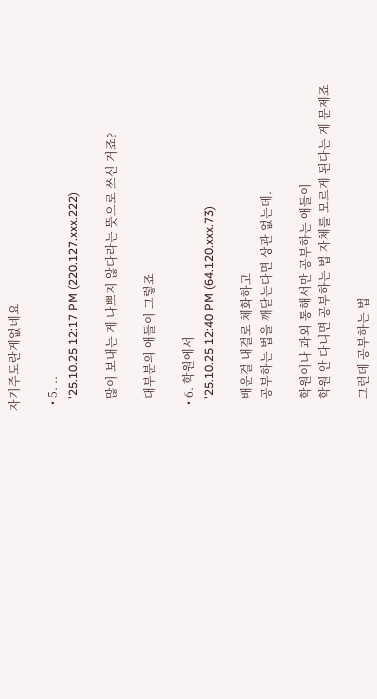자기주도란게없네요

  • 5. ..
    '25.10.25 12:17 PM (220.127.xxx.222)

    많이 보내는 게 나쁘지 않다라는 뜻으로 쓰신 거죠?

    대부분의 애들이 그렇죠

  • 6. 학원에서
    '25.10.25 12:40 PM (64.120.xxx.73)

    배운걸 내걸로 체화하고
    공부하는 법을 깨닫는다면 상관 없는데.

    학원이나 과외 통해서만 공부하는 애들이
    학원 안 다니면 공부하는 법 자체를 모르게 된다는 게 문제죠

    그런데 공부하는 법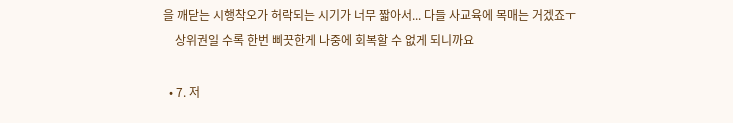을 깨닫는 시행착오가 허락되는 시기가 너무 짧아서... 다들 사교육에 목매는 거겠죠ㅜ
    상위권일 수록 한번 삐끗한게 나중에 회복할 수 없게 되니까요

  • 7. 저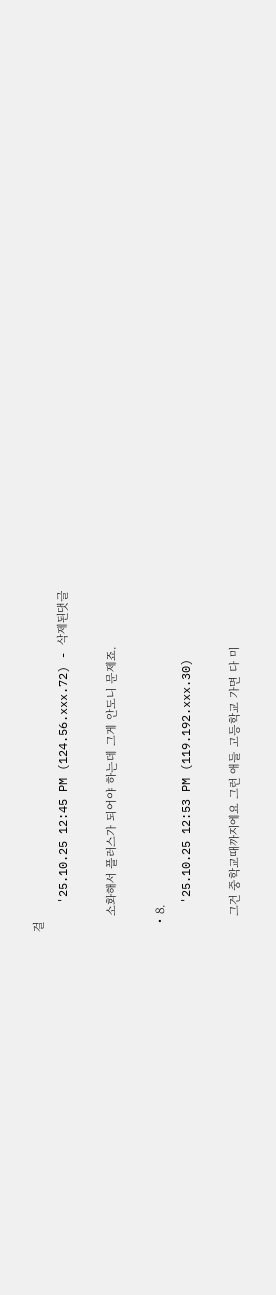걸
    '25.10.25 12:45 PM (124.56.xxx.72) - 삭제된댓글

    소화해서 플러스가 되어야 하는데 그게 안도니 문제죠.

  • 8.
    '25.10.25 12:53 PM (119.192.xxx.30)

    그건 중학교때까지에요 그런 애들 고등학교 가면 다 미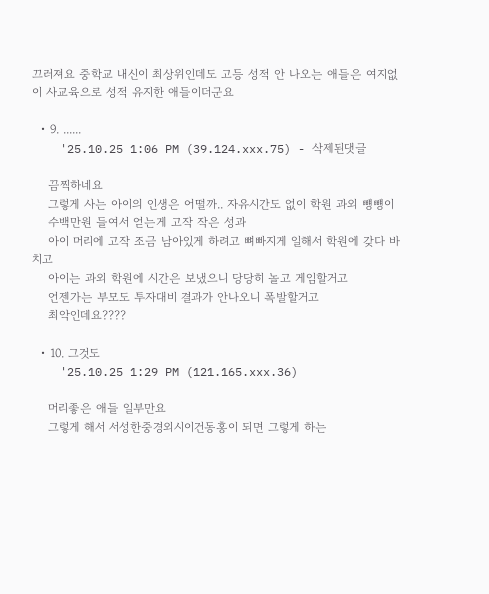끄러져요 중학교 내신이 최상위인데도 고등 성적 안 나오는 애들은 여지없이 사교육으로 성적 유지한 애들이더군요

  • 9. ......
    '25.10.25 1:06 PM (39.124.xxx.75) - 삭제된댓글

    끔찍하네요
    그렇게 사는 아이의 인생은 어떨까.. 자유시간도 없이 학원 과외 뻉뻉이
    수백만원 들여서 얻는게 고작 작은 성과
    아이 머리에 고작 조금 남아있게 하려고 뼈빠지게 일해서 학원에 갖다 바치고
    아이는 과외 학원에 시간은 보냈으니 당당히 놀고 게임할거고
    언젠가는 부모도 투자대비 결과가 안나오니 폭발할거고
    최악인데요????

  • 10. 그것도
    '25.10.25 1:29 PM (121.165.xxx.36)

    머리좋은 애들 일부만요
    그렇게 해서 서성한중경외시이건동홍이 되면 그렇게 하는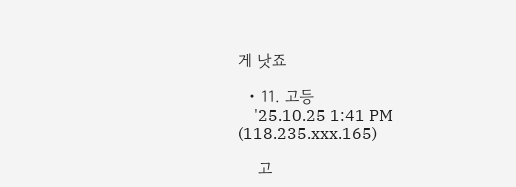게 낫죠

  • 11. 고등
    '25.10.25 1:41 PM (118.235.xxx.165)

    고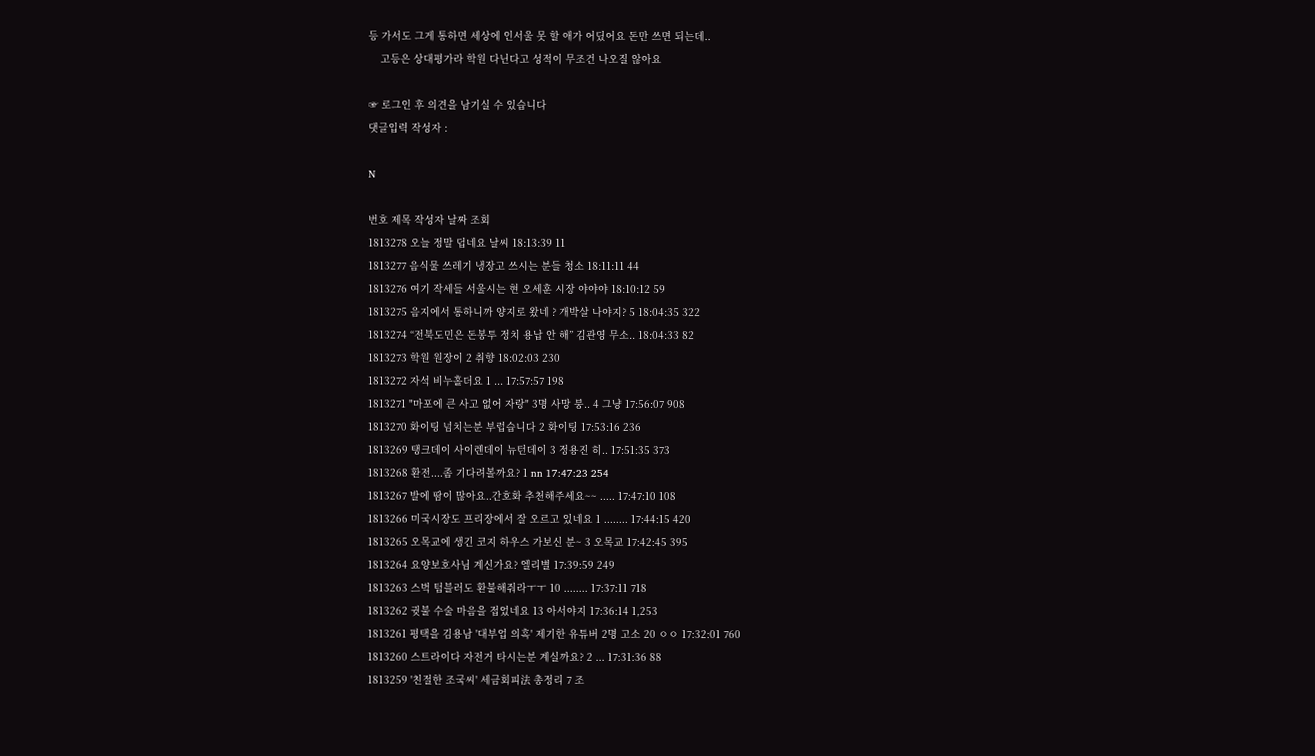등 가서도 그게 통하면 세상에 인서울 못 할 애가 어딨어요 돈만 쓰면 되는데..
    고등은 상대평가라 학원 다닌다고 성적이 무조건 나오질 않아요

☞ 로그인 후 의견을 남기실 수 있습니다
댓글입력 작성자 :

N

번호 제목 작성자 날짜 조회
1813278 오늘 정말 덥네요 날씨 18:13:39 11
1813277 음식물 쓰레기 냉장고 쓰시는 분들 청소 18:11:11 44
1813276 여기 작세들 서울시는 현 오세훈 시장 야야야 18:10:12 59
1813275 음지에서 통하니까 양지로 왔네 ? 개박살 나야지? 5 18:04:35 322
1813274 “전북도민은 돈봉투 정치 용납 안 해” 김관영 무소.. 18:04:33 82
1813273 학원 원장이 2 취향 18:02:03 230
1813272 자석 비누홀더요 1 ... 17:57:57 198
1813271 "마포에 큰 사고 없어 자랑" 3명 사망 붕.. 4 그냥 17:56:07 908
1813270 화이팅 넘치는분 부럽습니다 2 화이팅 17:53:16 236
1813269 탱크데이 사이렌데이 뉴턴데이 3 정용진 히.. 17:51:35 373
1813268 환전....좀 기다려볼까요? 1 nn 17:47:23 254
1813267 발에 땀이 많아요..간호화 추천해주세요~~ ..... 17:47:10 108
1813266 미국시장도 프리장에서 잘 오르고 있네요 1 ........ 17:44:15 420
1813265 오목교에 생긴 코지 하우스 가보신 분~ 3 오목교 17:42:45 395
1813264 요양보호사님 계신가요? 엘리별 17:39:59 249
1813263 스벅 텀블러도 환불해줘라ㅜㅜ 10 ........ 17:37:11 718
1813262 귓불 수술 마음을 접었네요 13 아서야지 17:36:14 1,253
1813261 평택을 김용남 '대부업 의혹' 제기한 유튜버 2명 고소 20 ㅇㅇ 17:32:01 760
1813260 스트라이다 자전거 타시는분 계실까요? 2 ... 17:31:36 88
1813259 '친절한 조국씨' 세금회피法 총정리 7 조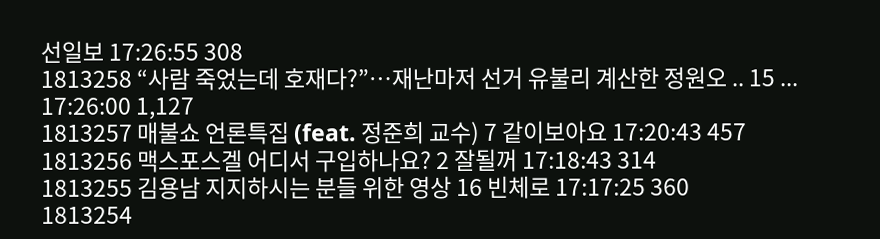선일보 17:26:55 308
1813258 “사람 죽었는데 호재다?”…재난마저 선거 유불리 계산한 정원오 .. 15 ... 17:26:00 1,127
1813257 매불쇼 언론특집 (feat. 정준희 교수) 7 같이보아요 17:20:43 457
1813256 맥스포스겔 어디서 구입하나요? 2 잘될꺼 17:18:43 314
1813255 김용남 지지하시는 분들 위한 영상 16 빈체로 17:17:25 360
1813254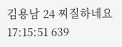김용남 24 찌질하네요 17:15:51 639